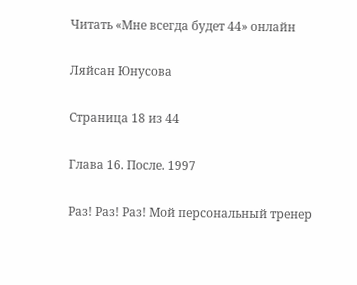Читать «Мне всегда будет 44» онлайн

Ляйсан Юнусова

Страница 18 из 44

Глава 16. После. 1997

Раз! Раз! Раз! Мой персональный тренер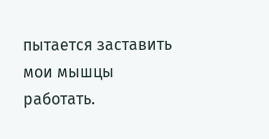пытается заставить мои мышцы работать.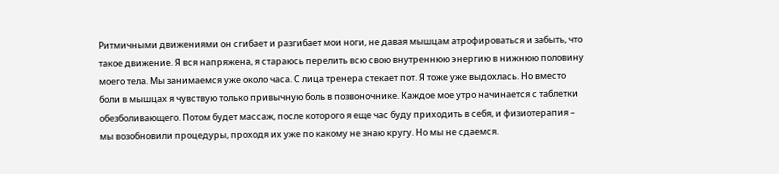Ритмичными движениями он сгибает и разгибает мои ноги, не давая мышцам атрофироваться и забыть, что такое движение. Я вся напряжена, я стараюсь перелить всю свою внутреннюю энергию в нижнюю половину моего тела. Мы занимаемся уже около часа. С лица тренера стекает пот. Я тоже уже выдохлась. Но вместо боли в мышцах я чувствую только привычную боль в позвоночнике. Каждое мое утро начинается с таблетки обезболивающего. Потом будет массаж, после которого я еще час буду приходить в себя, и физиотерапия – мы возобновили процедуры, проходя их уже по какому не знаю кругу. Но мы не сдаемся.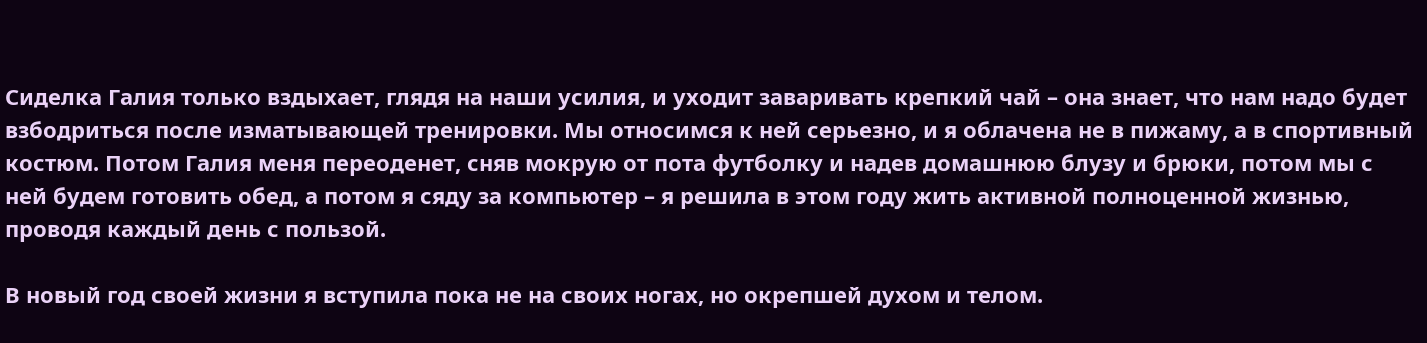Сиделка Галия только вздыхает, глядя на наши усилия, и уходит заваривать крепкий чай – она знает, что нам надо будет взбодриться после изматывающей тренировки. Мы относимся к ней серьезно, и я облачена не в пижаму, а в спортивный костюм. Потом Галия меня переоденет, сняв мокрую от пота футболку и надев домашнюю блузу и брюки, потом мы с ней будем готовить обед, а потом я сяду за компьютер – я решила в этом году жить активной полноценной жизнью, проводя каждый день с пользой.

В новый год своей жизни я вступила пока не на своих ногах, но окрепшей духом и телом.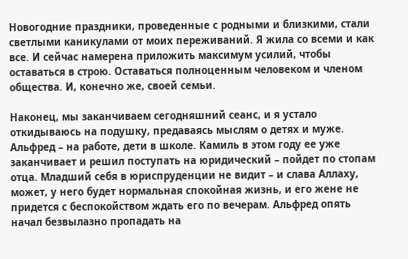Новогодние праздники, проведенные с родными и близкими, стали светлыми каникулами от моих переживаний. Я жила со всеми и как все. И сейчас намерена приложить максимум усилий, чтобы оставаться в строю. Оставаться полноценным человеком и членом общества. И, конечно же, своей семьи.

Наконец, мы заканчиваем сегодняшний сеанс, и я устало откидываюсь на подушку, предаваясь мыслям о детях и муже. Альфред – на работе, дети в школе. Камиль в этом году ее уже заканчивает и решил поступать на юридический – пойдет по стопам отца. Младший себя в юриспруденции не видит – и слава Аллаху, может, у него будет нормальная спокойная жизнь, и его жене не придется с беспокойством ждать его по вечерам. Альфред опять начал безвылазно пропадать на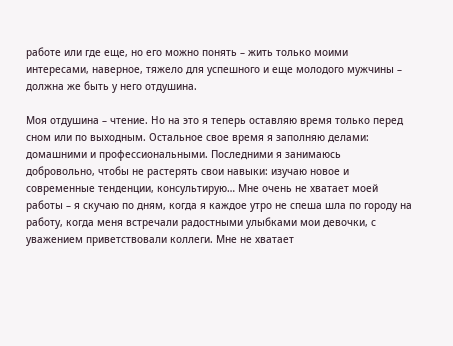работе или где еще, но его можно понять – жить только моими интересами, наверное, тяжело для успешного и еще молодого мужчины – должна же быть у него отдушина.

Моя отдушина – чтение. Но на это я теперь оставляю время только перед сном или по выходным. Остальное свое время я заполняю делами: домашними и профессиональными. Последними я занимаюсь добровольно, чтобы не растерять свои навыки: изучаю новое и современные тенденции, консультирую… Мне очень не хватает моей работы – я скучаю по дням, когда я каждое утро не спеша шла по городу на работу, когда меня встречали радостными улыбками мои девочки, с уважением приветствовали коллеги. Мне не хватает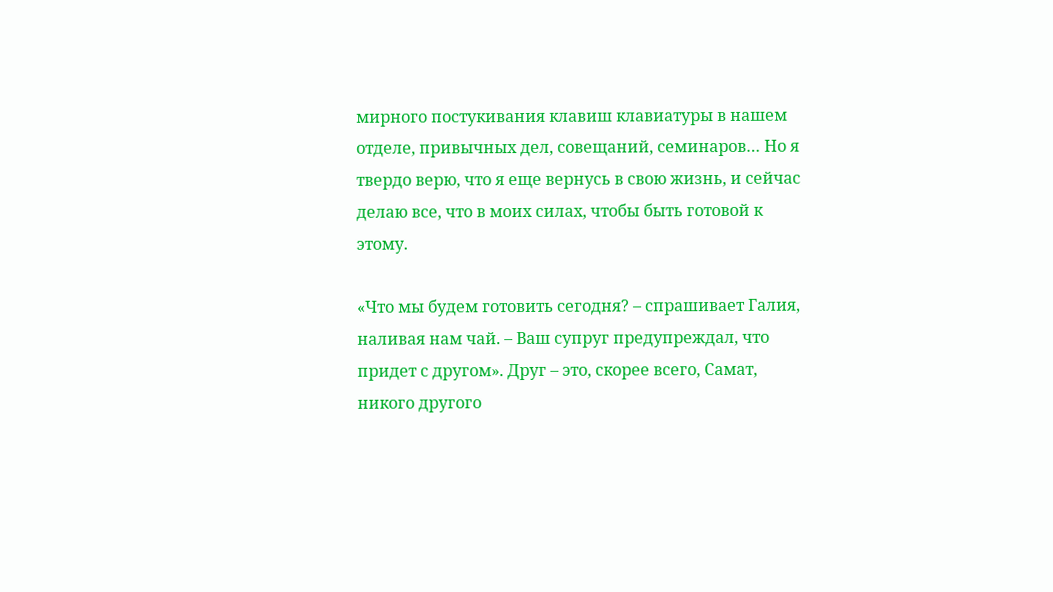мирного постукивания клавиш клавиатуры в нашем отделе, привычных дел, совещаний, семинаров… Но я твердо верю, что я еще вернусь в свою жизнь, и сейчас делаю все, что в моих силах, чтобы быть готовой к этому.

«Что мы будем готовить сегодня? – спрашивает Галия, наливая нам чай. – Ваш супруг предупреждал, что придет с другом». Друг – это, скорее всего, Самат, никого другого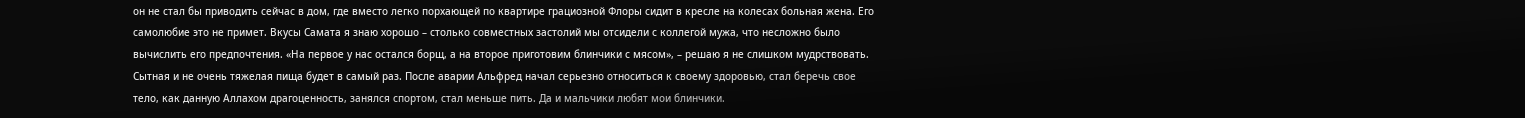он не стал бы приводить сейчас в дом, где вместо легко порхающей по квартире грациозной Флоры сидит в кресле на колесах больная жена. Его самолюбие это не примет. Вкусы Самата я знаю хорошо – столько совместных застолий мы отсидели с коллегой мужа, что несложно было вычислить его предпочтения. «На первое у нас остался борщ, а на второе приготовим блинчики с мясом», – решаю я не слишком мудрствовать. Сытная и не очень тяжелая пища будет в самый раз. После аварии Альфред начал серьезно относиться к своему здоровью, стал беречь свое тело, как данную Аллахом драгоценность, занялся спортом, стал меньше пить. Да и мальчики любят мои блинчики.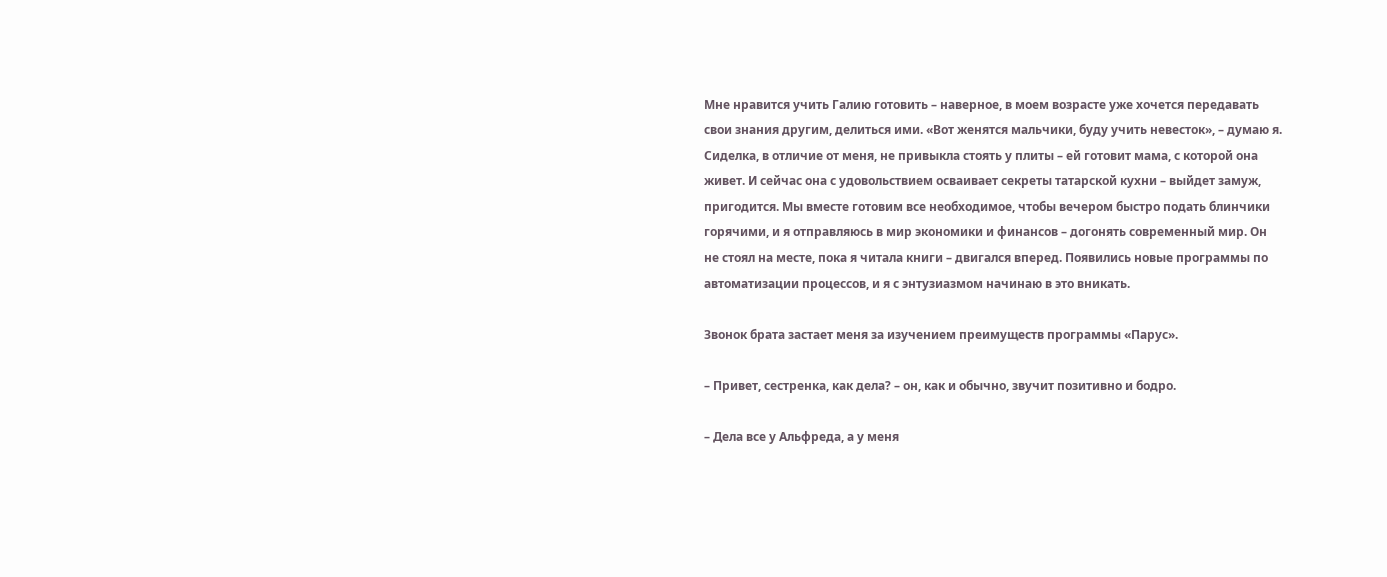Мне нравится учить Галию готовить – наверное, в моем возрасте уже хочется передавать свои знания другим, делиться ими. «Вот женятся мальчики, буду учить невесток», – думаю я. Сиделка, в отличие от меня, не привыкла стоять у плиты – ей готовит мама, с которой она живет. И сейчас она с удовольствием осваивает секреты татарской кухни – выйдет замуж, пригодится. Мы вместе готовим все необходимое, чтобы вечером быстро подать блинчики горячими, и я отправляюсь в мир экономики и финансов – догонять современный мир. Он не стоял на месте, пока я читала книги – двигался вперед. Появились новые программы по автоматизации процессов, и я с энтузиазмом начинаю в это вникать.

Звонок брата застает меня за изучением преимуществ программы «Парус».

– Привет, сестренка, как дела? – он, как и обычно, звучит позитивно и бодро.

– Дела все у Альфреда, а у меня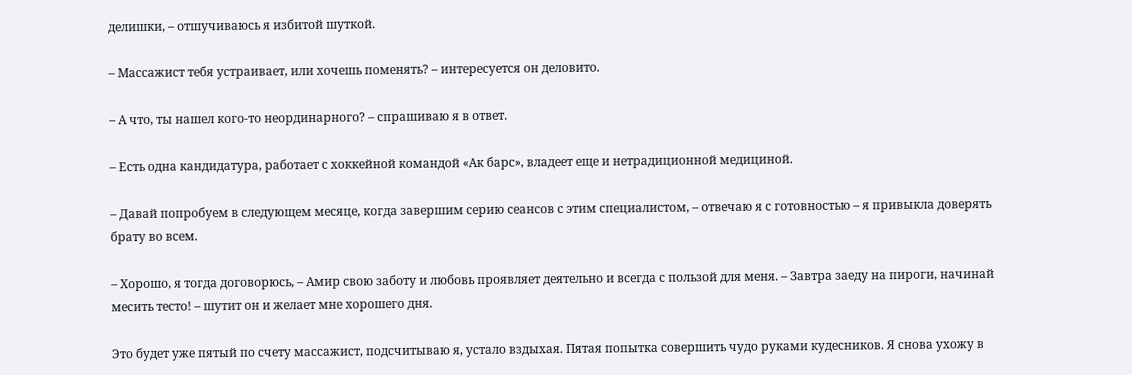делишки, – отшучиваюсь я избитой шуткой.

– Массажист тебя устраивает, или хочешь поменять? – интересуется он деловито.

– А что, ты нашел кого-то неординарного? – спрашиваю я в ответ.

– Есть одна кандидатура, работает с хоккейной командой «Ак барс», владеет еще и нетрадиционной медициной.

– Давай попробуем в следующем месяце, когда завершим серию сеансов с этим специалистом, – отвечаю я с готовностью – я привыкла доверять брату во всем.

– Хорошо, я тогда договорюсь, – Амир свою заботу и любовь проявляет деятельно и всегда с пользой для меня. – Завтра заеду на пироги, начинай месить тесто! – шутит он и желает мне хорошего дня.

Это будет уже пятый по счету массажист, подсчитываю я, устало вздыхая. Пятая попытка совершить чудо руками кудесников. Я снова ухожу в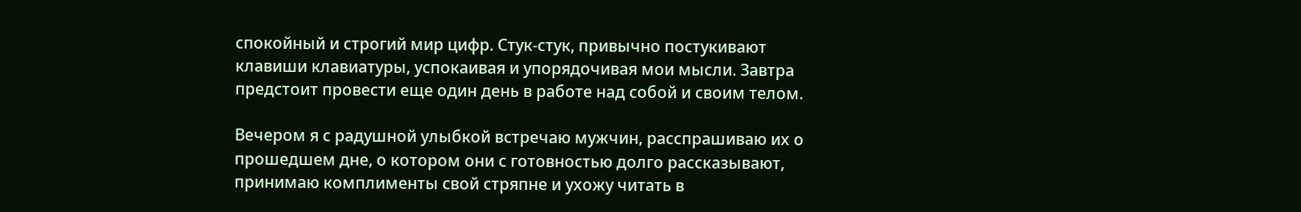спокойный и строгий мир цифр. Стук-стук, привычно постукивают клавиши клавиатуры, успокаивая и упорядочивая мои мысли. Завтра предстоит провести еще один день в работе над собой и своим телом.

Вечером я с радушной улыбкой встречаю мужчин, расспрашиваю их о прошедшем дне, о котором они с готовностью долго рассказывают, принимаю комплименты свой стряпне и ухожу читать в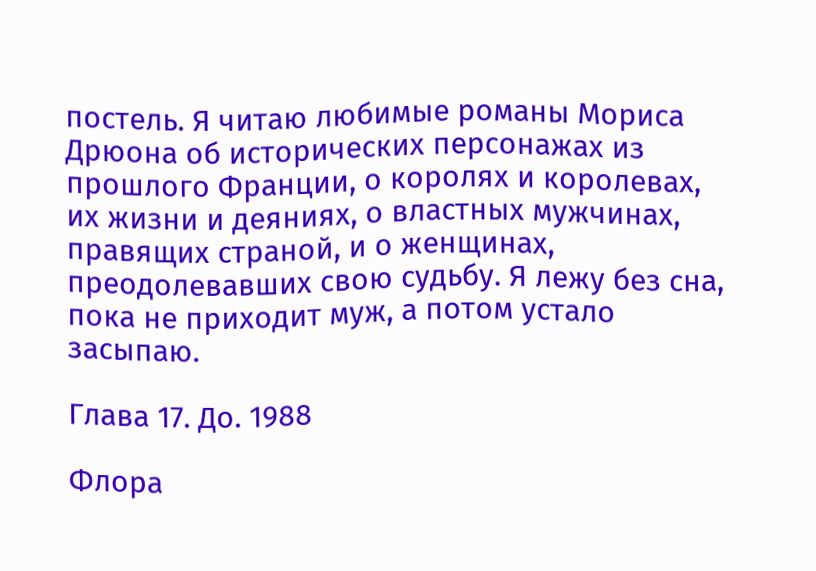постель. Я читаю любимые романы Мориса Дрюона об исторических персонажах из прошлого Франции, о королях и королевах, их жизни и деяниях, о властных мужчинах, правящих страной, и о женщинах, преодолевавших свою судьбу. Я лежу без сна, пока не приходит муж, а потом устало засыпаю.

Глава 17. До. 1988

Флора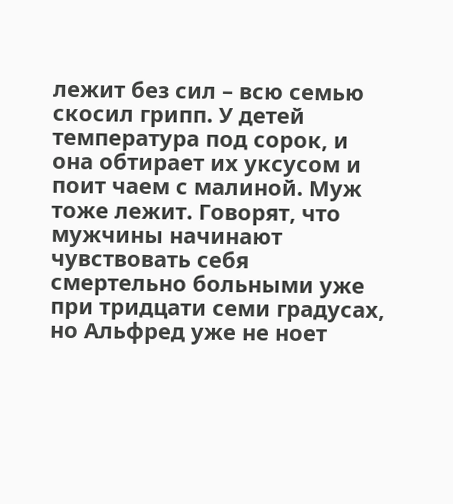лежит без сил – всю семью скосил грипп. У детей температура под сорок, и она обтирает их уксусом и поит чаем с малиной. Муж тоже лежит. Говорят, что мужчины начинают чувствовать себя смертельно больными уже при тридцати семи градусах, но Альфред уже не ноет